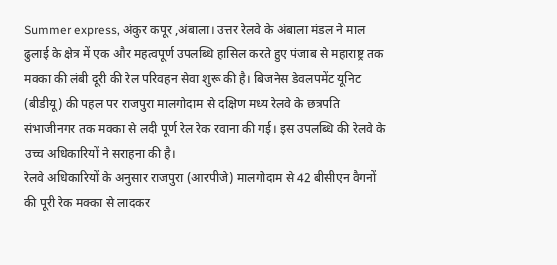Summer express, अंकुर कपूर ,अंबाला। उत्तर रेलवे के अंबाला मंडल ने माल ढुलाई के क्षेत्र में एक और महत्वपूर्ण उपलब्धि हासिल करते हुए पंजाब से महाराष्ट्र तक मक्का की लंबी दूरी की रेल परिवहन सेवा शुरू की है। बिजनेस डेवलपमेंट यूनिट (बीडीयू) की पहल पर राजपुरा मालगोदाम से दक्षिण मध्य रेलवे के छत्रपति संभाजीनगर तक मक्का से लदी पूर्ण रेल रेक रवाना की गई। इस उपलब्धि की रेलवे के उच्च अधिकारियों ने सराहना की है।
रेलवे अधिकारियों के अनुसार राजपुरा (आरपीजे) मालगोदाम से 42 बीसीएन वैगनों की पूरी रेक मक्का से लादकर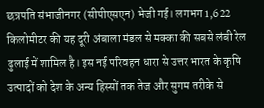छत्रपति संभाजीनगर (सीपीएसएन) भेजी गई। लगभग 1,622 किलोमीटर की यह दूरी अंबाला मंडल से मक्का की सबसे लंबी रेल ढुलाई में शामिल है। इस नई परिवहन धारा से उत्तर भारत के कृषि उत्पादों को देश के अन्य हिस्सों तक तेज और सुगम तरीके से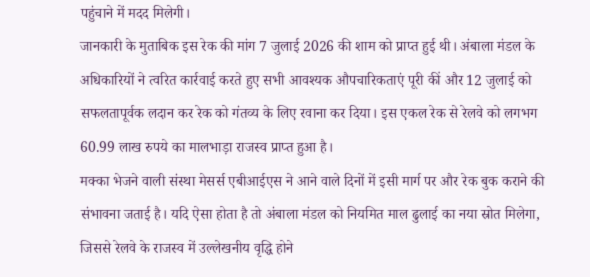पहुंचाने में मदद मिलेगी।
जानकारी के मुताबिक इस रेक की मांग 7 जुलाई 2026 की शाम को प्राप्त हुई थी। अंबाला मंडल के अधिकारियों ने त्वरित कार्रवाई करते हुए सभी आवश्यक औपचारिकताएं पूरी कीं और 12 जुलाई को सफलतापूर्वक लदान कर रेक को गंतव्य के लिए रवाना कर दिया। इस एकल रेक से रेलवे को लगभग 60.99 लाख रुपये का मालभाड़ा राजस्व प्राप्त हुआ है।
मक्का भेजने वाली संस्था मेसर्स एबीआईएस ने आने वाले दिनों में इसी मार्ग पर और रेक बुक कराने की संभावना जताई है। यदि ऐसा होता है तो अंबाला मंडल को नियमित माल ढुलाई का नया स्रोत मिलेगा, जिससे रेलवे के राजस्व में उल्लेखनीय वृद्धि होने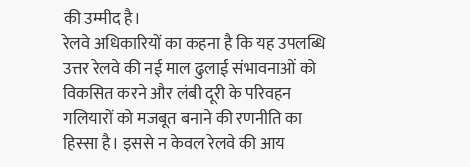की उम्मीद है।
रेलवे अधिकारियों का कहना है कि यह उपलब्धि उत्तर रेलवे की नई माल ढुलाई संभावनाओं को विकसित करने और लंबी दूरी के परिवहन गलियारों को मजबूत बनाने की रणनीति का हिस्सा है। इससे न केवल रेलवे की आय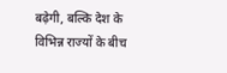बढ़ेगी, बल्कि देश के विभिन्न राज्यों के बीच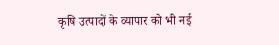कृषि उत्पादों के व्यापार को भी नई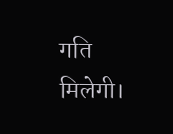गति मिलेगी।